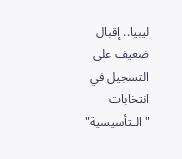ليبيا.. إقبال ضعيف على التسجيل في انتخابات "الـتأسيسية"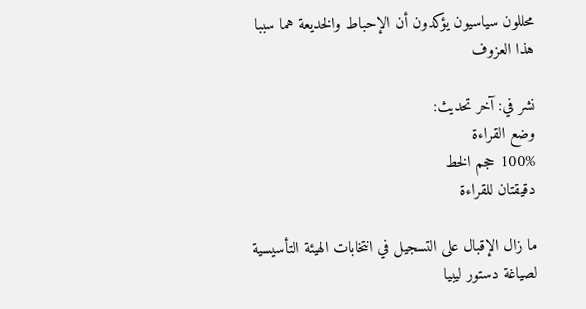محللون سياسيون يؤكدون أن الإحباط والخديعة هما سببا هذا العزوف

نشر في: آخر تحديث:
وضع القراءة
100% حجم الخط
دقيقتان للقراءة

ما زال الإقبال على التسجيل في انتخابات الهيئة التأسيسية لصياغة دستور ليبيا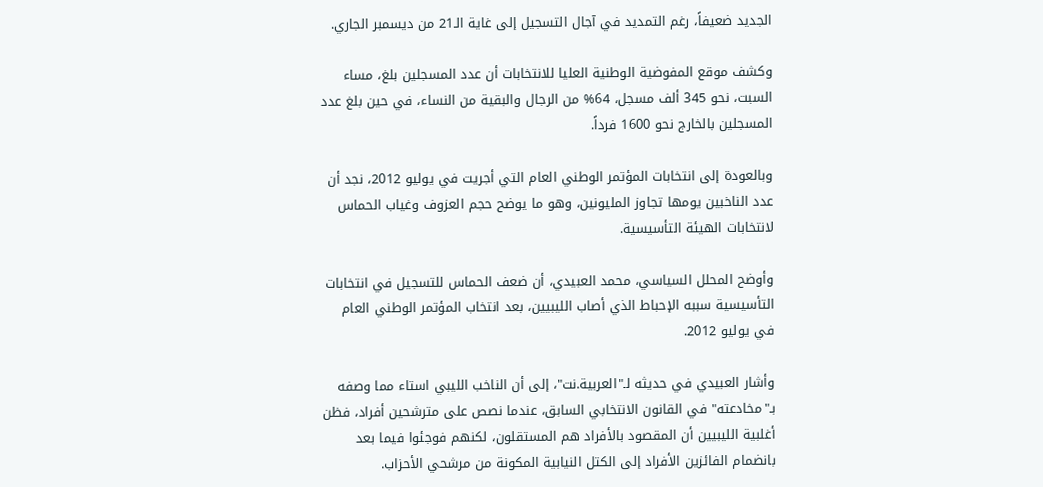الجديد ضعيفاً، رغم التمديد في آجال التسجيل إلى غاية الـ21 من ديسمبر الجاري.

وكشف موقع المفوضية الوطنية العليا للانتخابات أن عدد المسجلين بلغ، مساء السبت، نحو 345 ألف مسجل، 64% من الرجال والبقية من النساء، في حين بلغ عدد المسجلين بالخارج نحو 1600 فرداً.

وبالعودة إلى انتخابات المؤتمر الوطني العام التي أجريت في يوليو 2012، نجد أن عدد الناخبين يومها تجاوز المليونين، وهو ما يوضح حجم العزوف وغياب الحماس لانتخابات الهيئة التأسيسية.

وأوضح المحلل السياسي، محمد العبيدي، أن ضعف الحماس للتسجيل في انتخابات التأسيسية سببه الإحباط الذي أصاب الليبيين، بعد انتخاب المؤتمر الوطني العام في يوليو 2012.

وأشار العبيدي في حديثه لـ"العربية.نت"، إلى أن الناخب الليبي استاء مما وصفه بـ"مخادعته" في القانون الانتخابي السابق، عندما نصص على مترشحين أفراد، فظن أغلبية الليبيين أن المقصود بالأفراد هم المستقلون، لكنهم فوجئوا فيما بعد بانضمام الفائزين الأفراد إلى الكتل النيابية المكونة من مرشحي الأحزاب.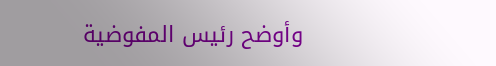وأوضح رئيس المفوضية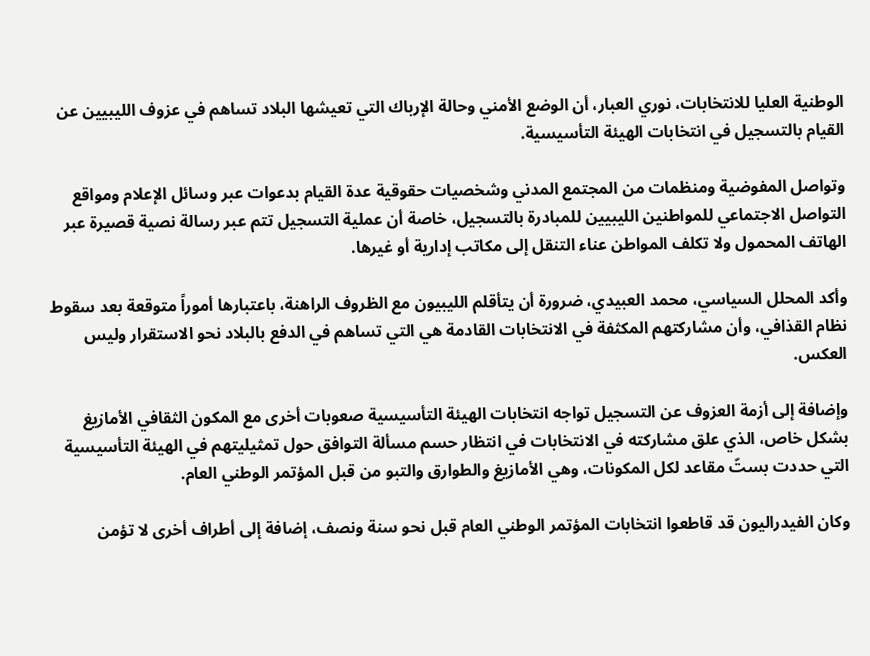الوطنية العليا للانتخابات، نوري العبار، أن الوضع الأمني وحالة الإرباك التي تعيشها البلاد تساهم في عزوف الليبيين عن القيام بالتسجيل في انتخابات الهيئة التأسيسية.

وتواصل المفوضية ومنظمات من المجتمع المدني وشخصيات حقوقية عدة القيام بدعوات عبر وسائل الإعلام ومواقع التواصل الاجتماعي للمواطنين الليبيين للمبادرة بالتسجيل، خاصة أن عملية التسجيل تتم عبر رسالة نصية قصيرة عبر الهاتف المحمول ولا تكلف المواطن عناء التنقل إلى مكاتب إدارية أو غيرها.

وأكد المحلل السياسي، محمد العبيدي، ضرورة أن يتأقلم الليبيون مع الظروف الراهنة، باعتبارها أموراً متوقعة بعد سقوط نظام القذافي، وأن مشاركتهم المكثفة في الانتخابات القادمة هي التي تساهم في الدفع بالبلاد نحو الاستقرار وليس العكس.

وإضافة إلى أزمة العزوف عن التسجيل تواجه انتخابات الهيئة التأسيسية صعوبات أخرى مع المكون الثقافي الأمازيغ بشكل خاص، الذي علق مشاركته في الانتخابات في انتظار حسم مسألة التوافق حول تمثيليتهم في الهيئة التأسيسية التي حددت بستّ مقاعد لكل المكونات، وهي الأمازيغ والطوارق والتبو من قبل المؤتمر الوطني العام.

وكان الفيدراليون قد قاطعوا انتخابات المؤتمر الوطني العام قبل نحو سنة ونصف، إضافة إلى أطراف أخرى لا تؤمن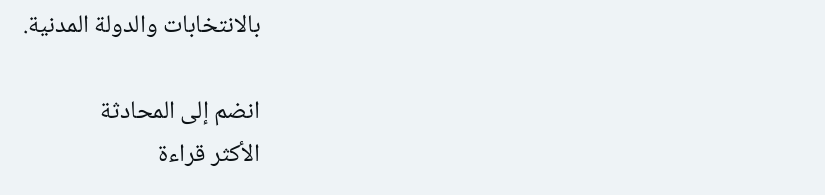بالانتخابات والدولة المدنية.

انضم إلى المحادثة
الأكثر قراءة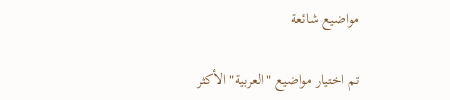مواضيع شائعة

تم اختيار مواضيع "العربية" الأكثر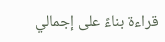قراءة بناءً على إجمالي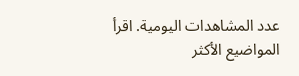عدد المشاهدات اليومية. اقرأ المواضيع الأكثر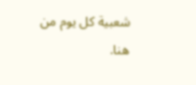شعبية كل يوم من هنا.